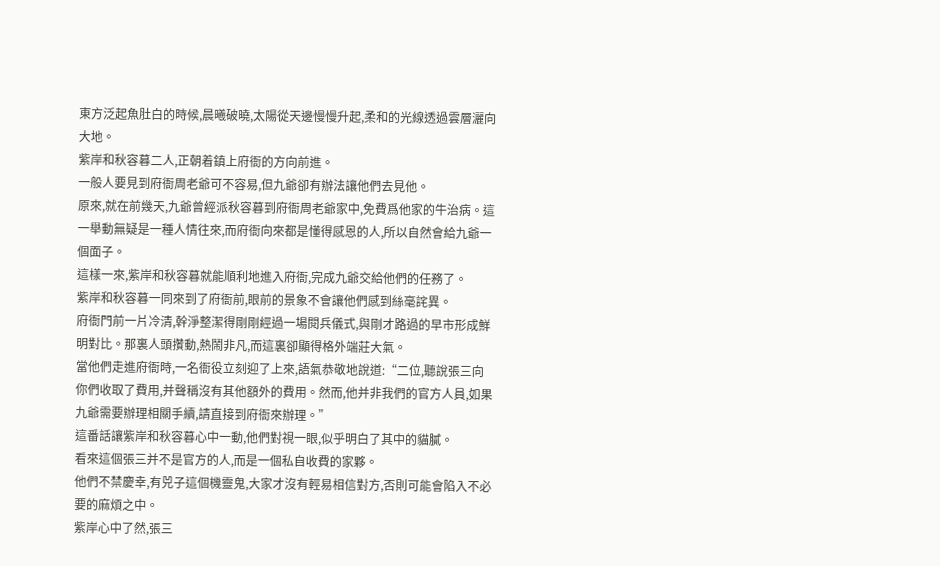東方泛起魚肚白的時候,晨曦破曉,太陽從天邊慢慢升起,柔和的光線透過雲層灑向大地。
紫岸和秋容暮二人,正朝着鎮上府衙的方向前進。
一般人要見到府衙周老爺可不容易,但九爺卻有辦法讓他們去見他。
原來,就在前幾天,九爺曾經派秋容暮到府衙周老爺家中,免費爲他家的牛治病。這一舉動無疑是一種人情往來,而府衙向來都是懂得感恩的人,所以自然會給九爺一個面子。
這樣一來,紫岸和秋容暮就能順利地進入府衙,完成九爺交給他們的任務了。
紫岸和秋容暮一同來到了府衙前,眼前的景象不會讓他們感到絲毫詫異。
府衙門前一片冷清,幹淨整潔得剛剛經過一場閱兵儀式,與剛才路過的早市形成鮮明對比。那裏人頭攢動,熱鬧非凡,而這裏卻顯得格外端莊大氣。
當他們走進府衙時,一名衙役立刻迎了上來,語氣恭敬地說道:“二位,聽說張三向你們收取了費用,并聲稱沒有其他額外的費用。然而,他并非我們的官方人員,如果九爺需要辦理相關手續,請直接到府衙來辦理。”
這番話讓紫岸和秋容暮心中一動,他們對視一眼,似乎明白了其中的貓膩。
看來這個張三并不是官方的人,而是一個私自收費的家夥。
他們不禁慶幸,有兕子這個機靈鬼,大家才沒有輕易相信對方,否則可能會陷入不必要的麻煩之中。
紫岸心中了然,張三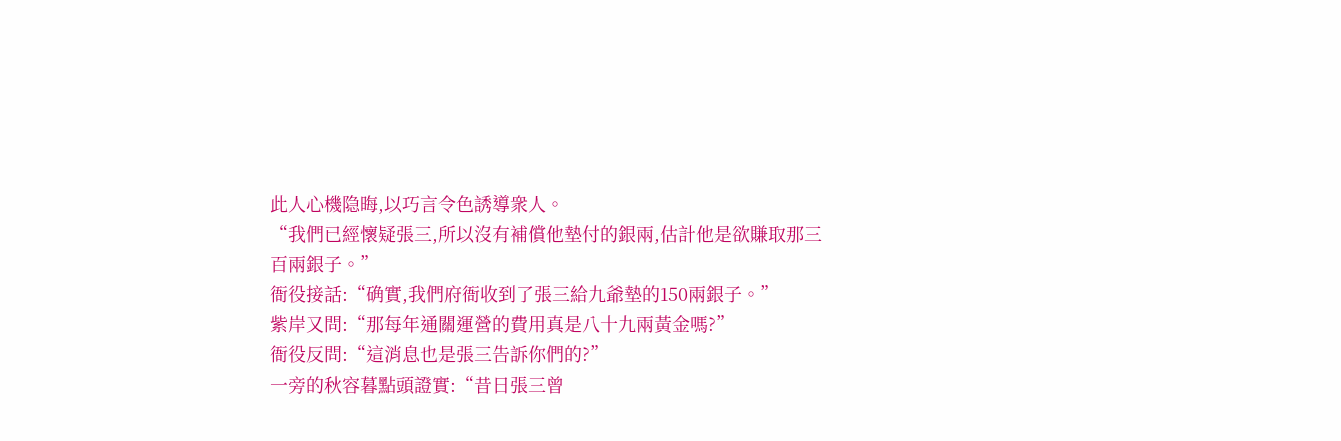此人心機隐晦,以巧言令色誘導衆人。
“我們已經懷疑張三,所以沒有補償他墊付的銀兩,估計他是欲賺取那三百兩銀子。”
衙役接話:“确實,我們府衙收到了張三給九爺墊的150兩銀子。”
紫岸又問:“那每年通關運營的費用真是八十九兩黃金嗎?”
衙役反問:“這消息也是張三告訴你們的?”
一旁的秋容暮點頭證實:“昔日張三曾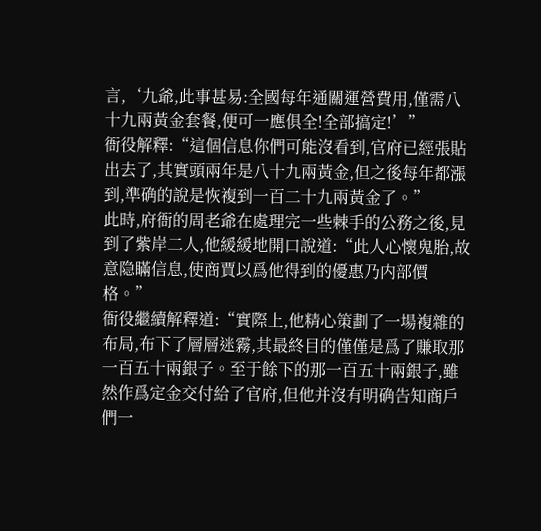言,‘九爺,此事甚易:全國每年通關運營費用,僅需八十九兩黃金套餐,便可一應俱全!全部搞定!’”
衙役解釋:“這個信息你們可能沒看到,官府已經張貼出去了,其實頭兩年是八十九兩黃金,但之後每年都漲到,準确的說是恢複到一百二十九兩黃金了。”
此時,府衙的周老爺在處理完一些棘手的公務之後,見到了紫岸二人,他緩緩地開口說道:“此人心懷鬼胎,故意隐瞞信息,使商賈以爲他得到的優惠乃内部價格。”
衙役繼續解釋道:“實際上,他精心策劃了一場複雜的布局,布下了層層迷霧,其最終目的僅僅是爲了賺取那一百五十兩銀子。至于餘下的那一百五十兩銀子,雖然作爲定金交付給了官府,但他并沒有明确告知商戶們一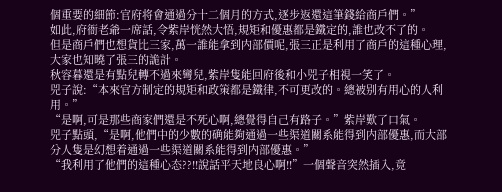個重要的細節:官府将會通過分十二個月的方式,逐步返還這筆錢給商戶們。”
如此,府衙老爺一席話,令紫岸恍然大悟,規矩和優惠都是鐵定的,誰也改不了的。
但是商戶們也想貨比三家,萬一誰能拿到内部價呢,張三正是利用了商戶的這種心理,大家也知曉了張三的詭計。
秋容暮還是有點兒轉不過來彎兒,紫岸隻能回府後和小兕子相視一笑了。
兕子說:“本來官方制定的規矩和政策都是鐵律,不可更改的。總被别有用心的人利用。”
“是啊,可是那些商家們還是不死心啊,總覺得自己有路子。”紫岸歎了口氣。
兕子點頭,“是啊,他們中的少數的确能夠通過一些渠道關系能得到内部優惠,而大部分人隻是幻想着通過一些渠道關系能得到内部優惠。”
“我利用了他們的這種心态??!!說話平天地良心啊!!”一個聲音突然插入,竟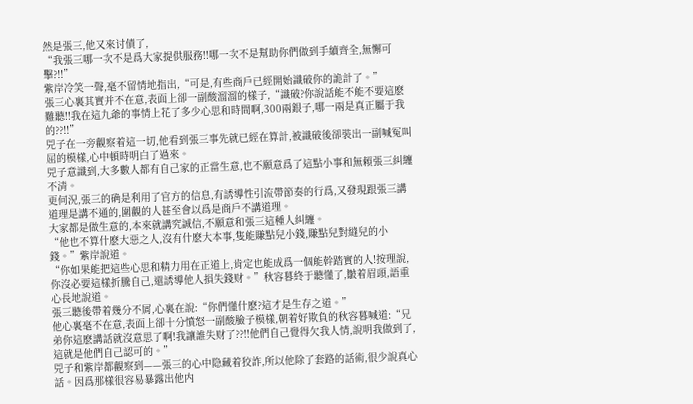然是張三,他又來讨債了,
“我張三哪一次不是爲大家提供服務!!哪一次不是幫助你們做到手續齊全,無懈可擊?!!”
紫岸冷笑一聲,毫不留情地指出,“可是,有些商戶已經開始識破你的詭計了。”
張三心裏其實并不在意,表面上卻一副酸溜溜的樣子,“識破?你說話能不能不要這麽難聽!!我在這九爺的事情上花了多少心思和時間啊,300兩銀子,哪一兩是真正屬于我的??!!”
兕子在一旁觀察着這一切,他看到張三事先就已經在算計,被識破後卻裝出一副喊冤叫屈的模樣,心中頓時明白了過來。
兕子意識到,大多數人都有自己家的正當生意,也不願意爲了這點小事和無賴張三糾纏不清。
更何況,張三的确是利用了官方的信息,有誘導性引流帶節奏的行爲,又發現跟張三講道理是講不通的,圍觀的人甚至會以爲是商戶不講道理。
大家都是做生意的,本來就講究誠信,不願意和張三這種人糾纏。
“他也不算什麽大惡之人,沒有什麽大本事,隻能賺點兒小錢,賺點兒對縫兒的小錢。”紫岸說道。
“你如果能把這些心思和精力用在正道上,肯定也能成爲一個能幹踏實的人!按理說,你沒必要這樣折騰自己,還誘導他人損失錢财。”秋容暮終于聽懂了,皺着眉頭,語重心長地說道。
張三聽後帶着幾分不屑,心裏在說:“你們懂什麽?這才是生存之道。”
他心裏毫不在意,表面上卻十分憤怒一副酸臉子模樣,朝着好欺負的秋容暮喊道:“兄弟你這麽講話就沒意思了啊!我讓誰失财了??!!他們自己覺得欠我人情,說明我做到了,這就是他們自己認可的。”
兕子和紫岸都觀察到——張三的心中隐藏着狡詐,所以他除了套路的話術,很少說真心話。因爲那樣很容易暴露出他内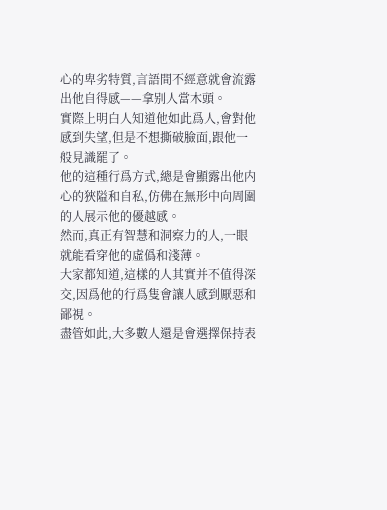心的卑劣特質,言語間不經意就會流露出他自得感——拿别人當木頭。
實際上明白人知道他如此爲人,會對他感到失望,但是不想撕破臉面,跟他一般見識罷了。
他的這種行爲方式,總是會顯露出他内心的狹隘和自私,仿佛在無形中向周圍的人展示他的優越感。
然而,真正有智慧和洞察力的人,一眼就能看穿他的虛僞和淺薄。
大家都知道,這樣的人其實并不值得深交,因爲他的行爲隻會讓人感到厭惡和鄙視。
盡管如此,大多數人還是會選擇保持表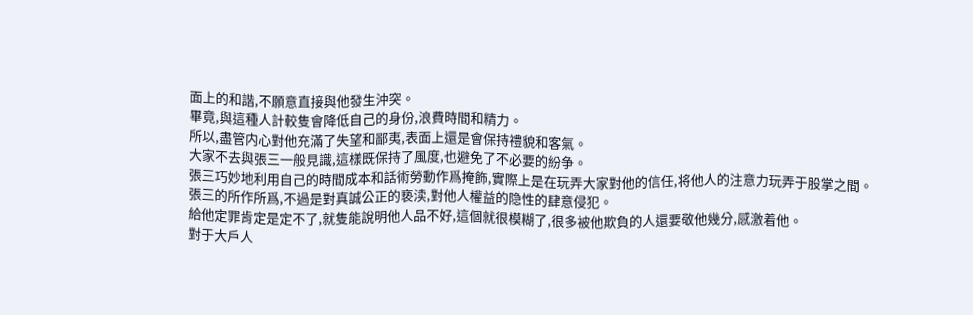面上的和諧,不願意直接與他發生沖突。
畢竟,與這種人計較隻會降低自己的身份,浪費時間和精力。
所以,盡管内心對他充滿了失望和鄙夷,表面上還是會保持禮貌和客氣。
大家不去與張三一般見識,這樣既保持了風度,也避免了不必要的紛争。
張三巧妙地利用自己的時間成本和話術勞動作爲掩飾,實際上是在玩弄大家對他的信任,将他人的注意力玩弄于股掌之間。
張三的所作所爲,不過是對真誠公正的亵渎,對他人權益的隐性的肆意侵犯。
給他定罪肯定是定不了,就隻能說明他人品不好,這個就很模糊了,很多被他欺負的人還要敬他幾分,感激着他。
對于大戶人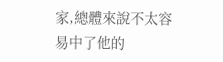家,總體來說不太容易中了他的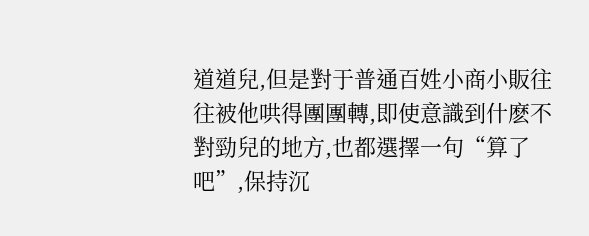道道兒,但是對于普通百姓小商小販往往被他哄得團團轉,即使意識到什麽不對勁兒的地方,也都選擇一句“算了吧”,保持沉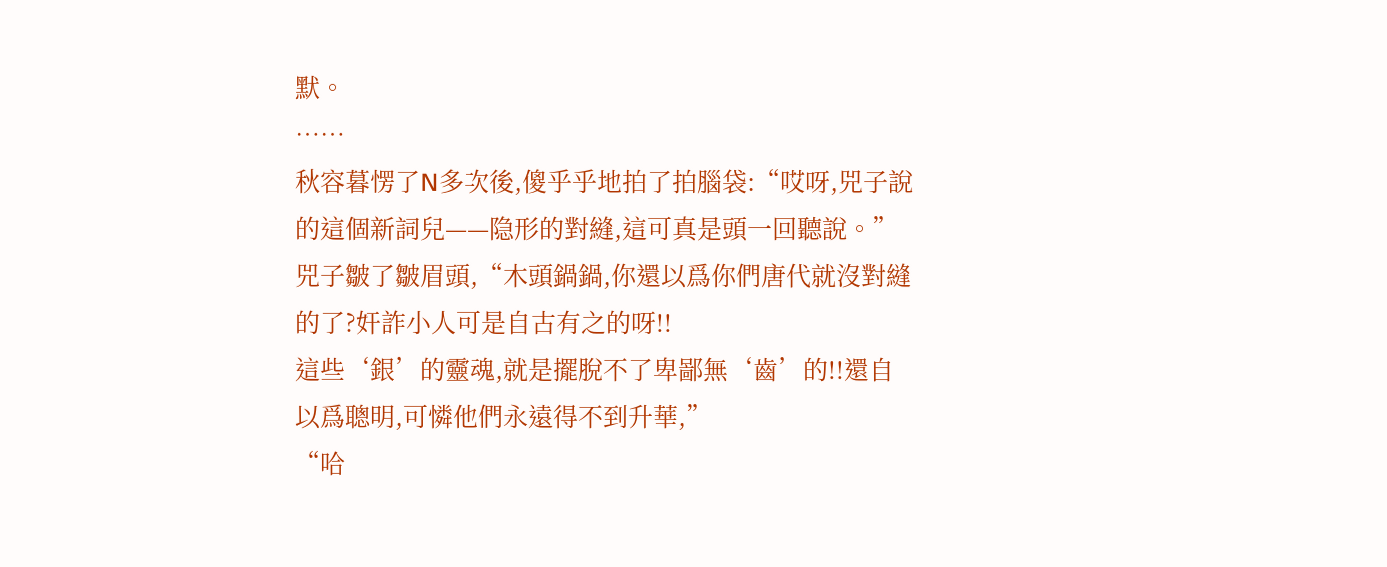默。
……
秋容暮愣了N多次後,傻乎乎地拍了拍腦袋:“哎呀,兕子說的這個新詞兒——隐形的對縫,這可真是頭一回聽說。”
兕子皺了皺眉頭,“木頭鍋鍋,你還以爲你們唐代就沒對縫的了?奸詐小人可是自古有之的呀!!
這些‘銀’的靈魂,就是擺脫不了卑鄙無‘齒’的!!還自以爲聰明,可憐他們永遠得不到升華,”
“哈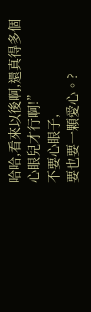哈哈,看來以後啊,還真得多個心眼兒才行啊!”
不要心眼子,
要也要一顆愛心。?